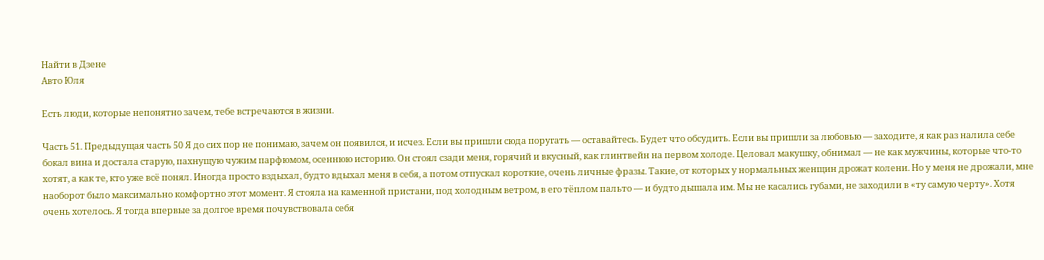Найти в Дзене
Авто Юля

Есть люди, которые непонятно зачем, тебе встречаются в жизни.

Часть 51. Предыдущая часть 50 Я до сих пор не понимаю, зачем он появился, и исчез. Если вы пришли сюда поругать — оставайтесь. Будет что обсудить. Если вы пришли за любовью — заходите, я как раз налила себе бокал вина и достала старую, пахнущую чужим парфюмом, осеннюю историю. Он стоял сзади меня, горячий и вкусный, как глинтвейн на первом холоде. Целовал макушку, обнимал — не как мужчины, которые что-то хотят, а как те, кто уже всё понял. Иногда просто вздыхал, будто вдыхал меня в себя, а потом отпускал короткие, очень личные фразы. Такие, от которых у нормальных женщин дрожат колени. Но у меня не дрожали, мне наоборот было максимально комфортно этот момент. Я стояла на каменной пристани, под холодным ветром, в его тёплом пальто — и будто дышала им. Мы не касались губами, не заходили в «ту самую черту». Хотя очень хотелось. Я тогда впервые за долгое время почувствовала себя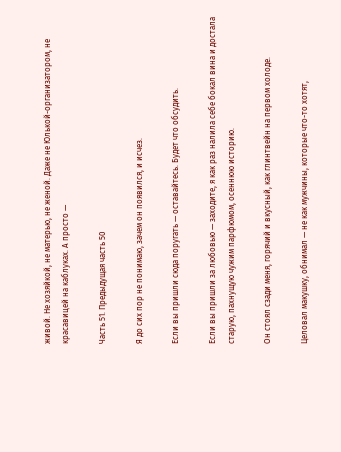живой. Не хозяйкой, не матерью, не женой. Даже не Юлькой-организатором, не красавицей на каблуках. А просто —

Часть 51. Предыдущая часть 50

Я до сих пор не понимаю, зачем он появился, и исчез.

Если вы пришли сюда поругать — оставайтесь. Будет что обсудить.

Если вы пришли за любовью — заходите, я как раз налила себе бокал вина и достала старую, пахнущую чужим парфюмом, осеннюю историю.

Он стоял сзади меня, горячий и вкусный, как глинтвейн на первом холоде.

Целовал макушку, обнимал — не как мужчины, которые что-то хотят,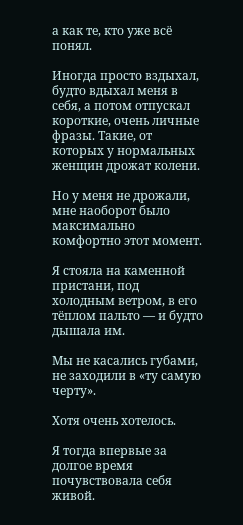а как те, кто уже всё понял.

Иногда просто вздыхал, будто вдыхал меня в себя, а потом отпускал короткие, очень личные фразы. Такие, от которых у нормальных женщин дрожат колени.

Но у меня не дрожали, мне наоборот было максимально комфортно этот момент.

Я стояла на каменной пристани, под холодным ветром, в его тёплом пальто — и будто дышала им.

Мы не касались губами, не заходили в «ту самую черту».

Хотя очень хотелось.

Я тогда впервые за долгое время почувствовала себя живой.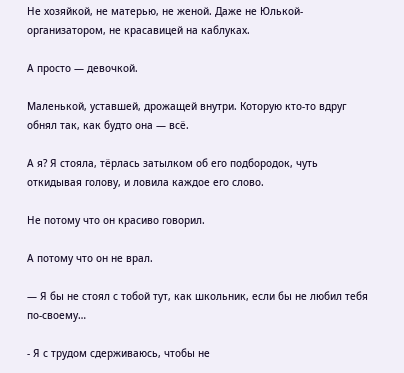Не хозяйкой, не матерью, не женой. Даже не Юлькой-организатором, не красавицей на каблуках.

А просто — девочкой.

Маленькой, уставшей, дрожащей внутри. Которую кто-то вдруг обнял так, как будто она — всё.

А я? Я стояла, тёрлась затылком об его подбородок, чуть откидывая голову, и ловила каждое его слово.

Не потому что он красиво говорил.

А потому что он не врал.

— Я бы не стоял с тобой тут, как школьник, если бы не любил тебя по-своему…

- Я с трудом сдерживаюсь, чтобы не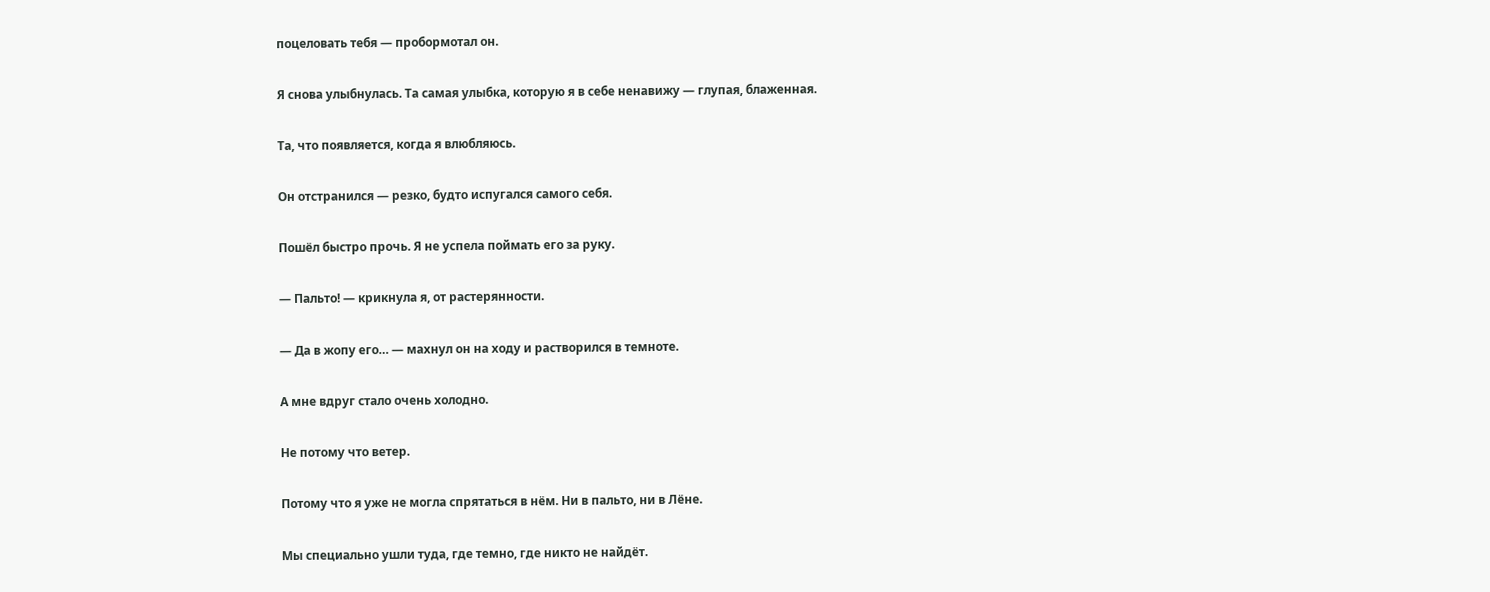поцеловать тебя — пробормотал он.

Я снова улыбнулась. Та самая улыбка, которую я в себе ненавижу — глупая, блаженная.

Та, что появляется, когда я влюбляюсь.

Он отстранился — резко, будто испугался самого себя.

Пошёл быстро прочь. Я не успела поймать его за руку.

— Пальто! — крикнула я, от растерянности.

— Да в жопу его… — махнул он на ходу и растворился в темноте.

А мне вдруг стало очень холодно.

Не потому что ветер.

Потому что я уже не могла спрятаться в нём. Ни в пальто, ни в Лёне.

Мы специально ушли туда, где темно, где никто не найдёт.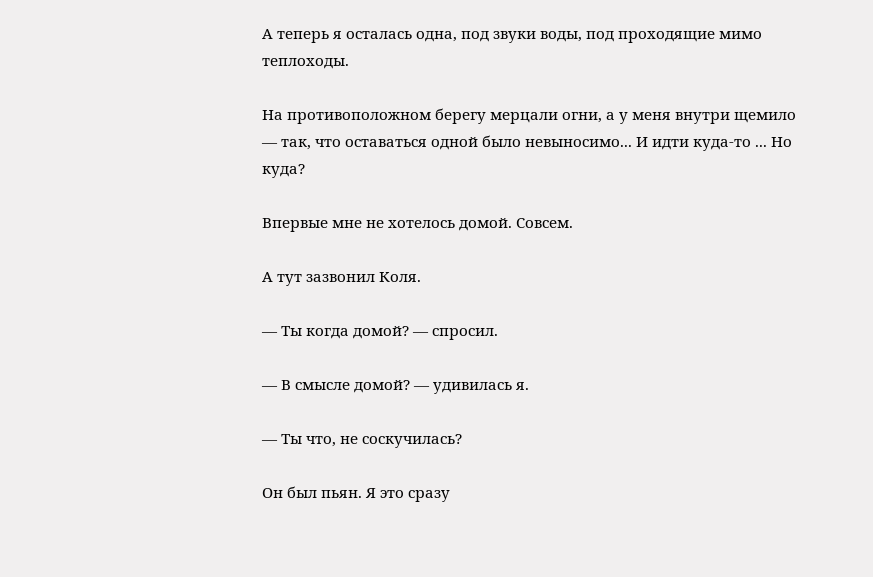А теперь я осталась одна, под звуки воды, под проходящие мимо теплоходы.

На противоположном берегу мерцали огни, а у меня внутри щемило — так, что оставаться одной было невыносимо... И идти куда-то ... Но куда?

Впервые мне не хотелось домой. Совсем.

А тут зазвонил Коля.

— Ты когда домой? — спросил.

— В смысле домой? — удивилась я.

— Ты что, не соскучилась?

Он был пьян. Я это сразу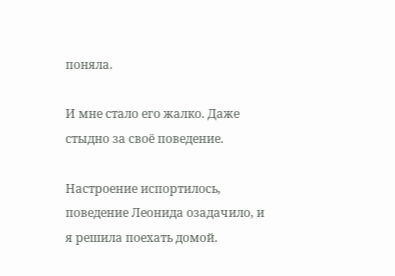поняла.

И мне стало его жалко. Даже стыдно за своё поведение.

Настроение испортилось, поведение Леонида озадачило, и я решила поехать домой.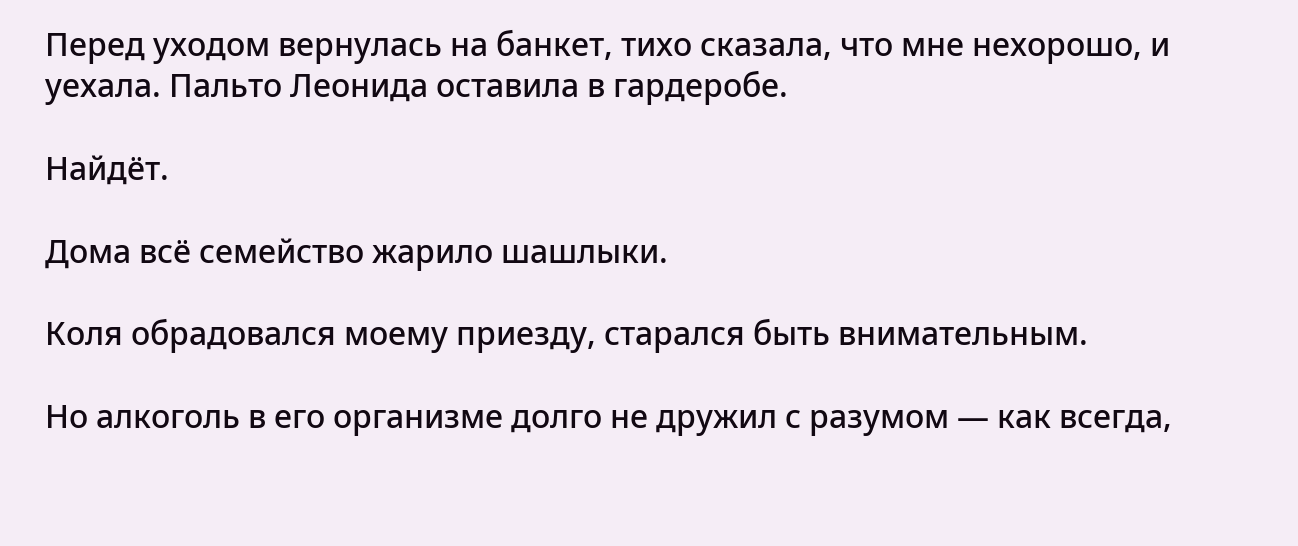Перед уходом вернулась на банкет, тихо сказала, что мне нехорошо, и уехала. Пальто Леонида оставила в гардеробе.

Найдёт.

Дома всё семейство жарило шашлыки.

Коля обрадовался моему приезду, старался быть внимательным.

Но алкоголь в его организме долго не дружил с разумом — как всегда,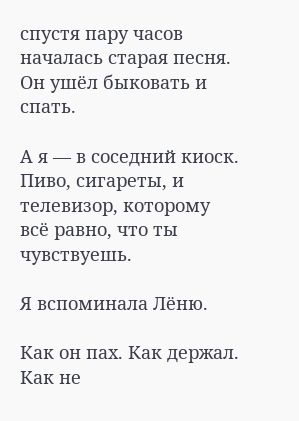спустя пару часов началась старая песня. Он ушёл быковать и спать.

А я — в соседний киоск. Пиво, сигареты, и телевизор, которому всё равно, что ты чувствуешь.

Я вспоминала Лёню.

Как он пах. Как держал. Как не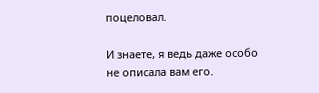поцеловал.

И знаете, я ведь даже особо не описала вам его.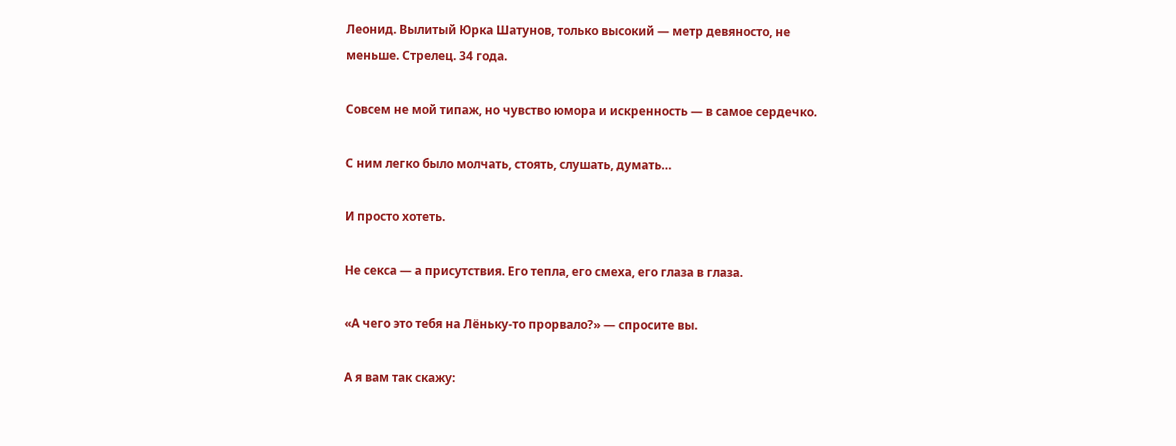Леонид. Вылитый Юрка Шатунов, только высокий — метр девяносто, не меньше. Стрелец. 34 года.

Совсем не мой типаж, но чувство юмора и искренность — в самое сердечко.

С ним легко было молчать, стоять, слушать, думать…

И просто хотеть.

Не ceкca — а присутствия. Его тепла, его смеха, его глаза в глаза.

«А чего это тебя на Лёньку-то прорвало?» — спросите вы.

А я вам так скажу: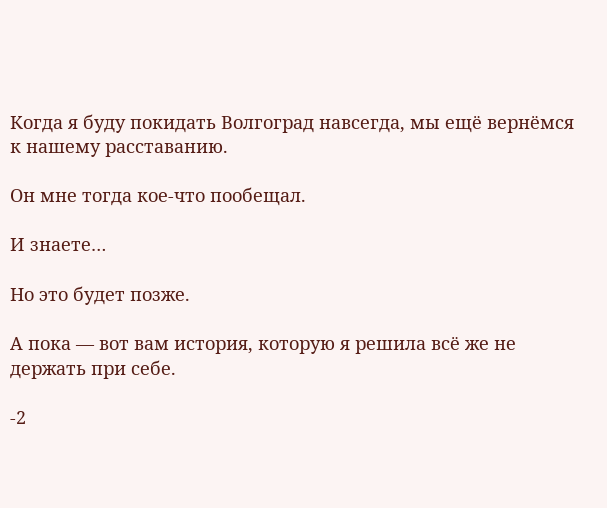Когда я буду покидать Волгоград навсегда, мы ещё вернёмся к нашему расставанию.

Он мне тогда кое-что пообещал.

И знаете…

Но это будет позже.

А пока — вот вам история, которую я решила всё же не держать при себе.

-2